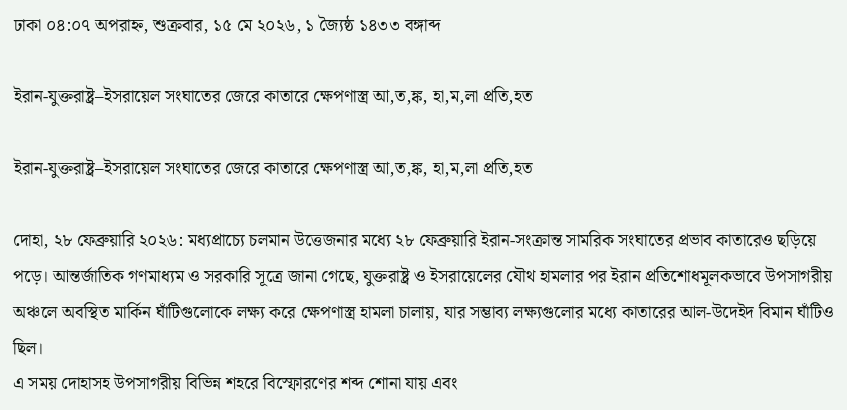ঢাকা ০৪:০৭ অপরাহ্ন, শুক্রবার, ১৫ মে ২০২৬, ১ জ্যৈষ্ঠ ১৪৩৩ বঙ্গাব্দ

ইরান-যুক্তরাষ্ট্র–ইসরায়েল সংঘাতের জেরে কাতারে ক্ষেপণাস্ত্র আ,ত,ঙ্ক, হা,ম,লা প্রতি,হত

ইরান-যুক্তরাষ্ট্র–ইসরায়েল সংঘাতের জেরে কাতারে ক্ষেপণাস্ত্র আ,ত,ঙ্ক, হা,ম,লা প্রতি,হত

দোহা, ২৮ ফেব্রুয়ারি ২০২৬: মধ্যপ্রাচ্যে চলমান উত্তেজনার মধ্যে ২৮ ফেব্রুয়ারি ইরান-সংক্রান্ত সামরিক সংঘাতের প্রভাব কাতারেও ছড়িয়ে পড়ে। আন্তর্জাতিক গণমাধ্যম ও সরকারি সূত্রে জানা গেছে, যুক্তরাষ্ট্র ও ইসরায়েলের যৌথ হামলার পর ইরান প্রতিশোধমূলকভাবে উপসাগরীয় অঞ্চলে অবস্থিত মার্কিন ঘাঁটিগুলোকে লক্ষ্য করে ক্ষেপণাস্ত্র হামলা চালায়, যার সম্ভাব্য লক্ষ্যগুলোর মধ্যে কাতারের আল-উদেইদ বিমান ঘাঁটিও ছিল।
এ সময় দোহাসহ উপসাগরীয় বিভিন্ন শহরে বিস্ফোরণের শব্দ শোনা যায় এবং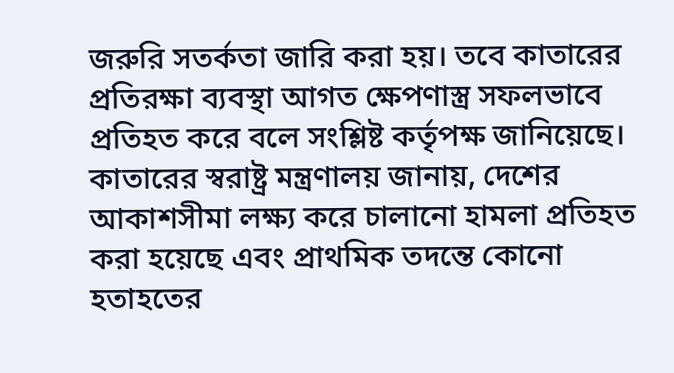জরুরি সতর্কতা জারি করা হয়। তবে কাতারের প্রতিরক্ষা ব্যবস্থা আগত ক্ষেপণাস্ত্র সফলভাবে প্রতিহত করে বলে সংশ্লিষ্ট কর্তৃপক্ষ জানিয়েছে।
কাতারের স্বরাষ্ট্র মন্ত্রণালয় জানায়, দেশের আকাশসীমা লক্ষ্য করে চালানো হামলা প্রতিহত করা হয়েছে এবং প্রাথমিক তদন্তে কোনো হতাহতের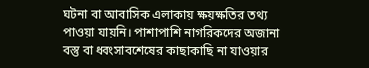ঘটনা বা আবাসিক এলাকায় ক্ষয়ক্ষতির তথ্য পাওয়া যায়নি। পাশাপাশি নাগরিকদের অজানা বস্তু বা ধ্বংসাবশেষের কাছাকাছি না যাওয়ার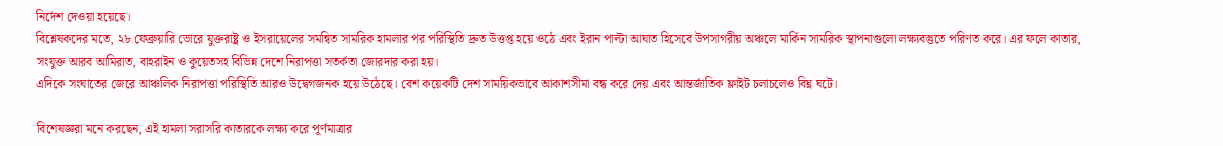নির্দেশ দেওয়া হয়েছে।
বিশ্লেষকদের মতে, ২৮ ফেব্রুয়ারি ভোরে যুক্তরাষ্ট্র ও ইসরায়েলের সমন্বিত সামরিক হামলার পর পরিস্থিতি দ্রুত উত্তপ্ত হয়ে ওঠে এবং ইরান পাল্টা আঘাত হিসেবে উপসাগরীয় অঞ্চলে মার্কিন সামরিক স্থাপনাগুলো লক্ষ্যবস্তুতে পরিণত করে। এর ফলে কাতার, সংযুক্ত আরব আমিরাত, বাহরাইন ও কুয়েতসহ বিভিন্ন দেশে নিরাপত্তা সতর্কতা জোরদার করা হয়।
এদিকে সংঘাতের জেরে আঞ্চলিক নিরাপত্তা পরিস্থিতি আরও উদ্বেগজনক হয়ে উঠেছে। বেশ কয়েকটি দেশ সাময়িকভাবে আকাশসীমা বন্ধ করে দেয় এবং আন্তর্জাতিক ফ্লাইট চলাচলেও বিঘ্ন ঘটে।

বিশেষজ্ঞরা মনে করছেন, এই হামলা সরাসরি কাতারকে লক্ষ্য করে পূর্ণমাত্রার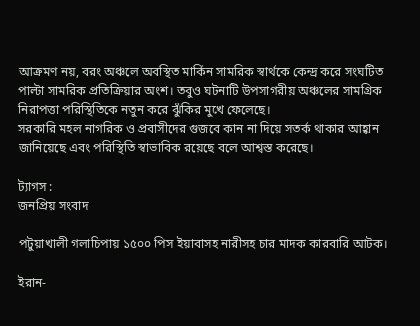আক্রমণ নয়, বরং অঞ্চলে অবস্থিত মার্কিন সামরিক স্বার্থকে কেন্দ্র করে সংঘটিত পাল্টা সামরিক প্রতিক্রিয়ার অংশ। তবুও ঘটনাটি উপসাগরীয় অঞ্চলের সামগ্রিক নিরাপত্তা পরিস্থিতিকে নতুন করে ঝুঁকির মুখে ফেলেছে।
সরকারি মহল নাগরিক ও প্রবাসীদের গুজবে কান না দিয়ে সতর্ক থাকার আহ্বান জানিয়েছে এবং পরিস্থিতি স্বাভাবিক রয়েছে বলে আশ্বস্ত করেছে।

ট্যাগস :
জনপ্রিয় সংবাদ

পটুয়াখালী গলাচিপায় ১৫০০ পিস ইয়াবাসহ নারীসহ চার মাদক কারবারি আটক।

ইরান-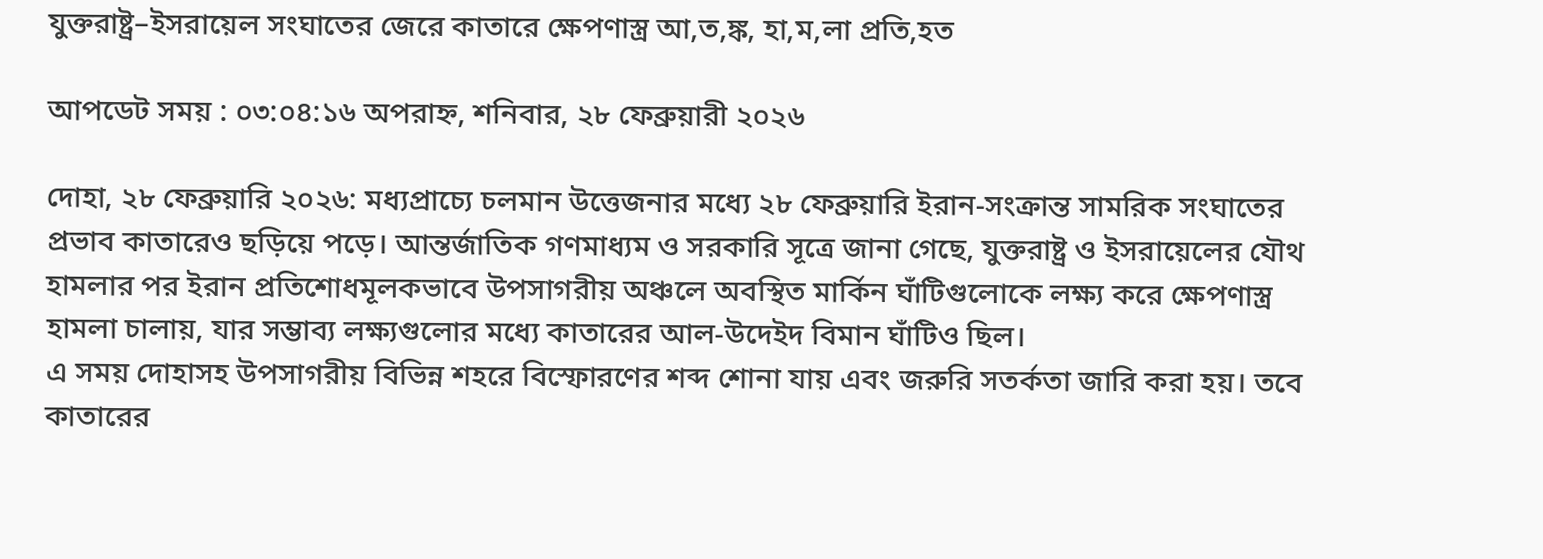যুক্তরাষ্ট্র–ইসরায়েল সংঘাতের জেরে কাতারে ক্ষেপণাস্ত্র আ,ত,ঙ্ক, হা,ম,লা প্রতি,হত

আপডেট সময় : ০৩:০৪:১৬ অপরাহ্ন, শনিবার, ২৮ ফেব্রুয়ারী ২০২৬

দোহা, ২৮ ফেব্রুয়ারি ২০২৬: মধ্যপ্রাচ্যে চলমান উত্তেজনার মধ্যে ২৮ ফেব্রুয়ারি ইরান-সংক্রান্ত সামরিক সংঘাতের প্রভাব কাতারেও ছড়িয়ে পড়ে। আন্তর্জাতিক গণমাধ্যম ও সরকারি সূত্রে জানা গেছে, যুক্তরাষ্ট্র ও ইসরায়েলের যৌথ হামলার পর ইরান প্রতিশোধমূলকভাবে উপসাগরীয় অঞ্চলে অবস্থিত মার্কিন ঘাঁটিগুলোকে লক্ষ্য করে ক্ষেপণাস্ত্র হামলা চালায়, যার সম্ভাব্য লক্ষ্যগুলোর মধ্যে কাতারের আল-উদেইদ বিমান ঘাঁটিও ছিল।
এ সময় দোহাসহ উপসাগরীয় বিভিন্ন শহরে বিস্ফোরণের শব্দ শোনা যায় এবং জরুরি সতর্কতা জারি করা হয়। তবে কাতারের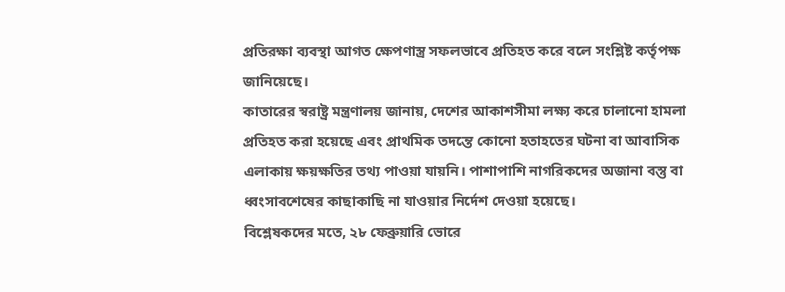প্রতিরক্ষা ব্যবস্থা আগত ক্ষেপণাস্ত্র সফলভাবে প্রতিহত করে বলে সংশ্লিষ্ট কর্তৃপক্ষ জানিয়েছে।
কাতারের স্বরাষ্ট্র মন্ত্রণালয় জানায়, দেশের আকাশসীমা লক্ষ্য করে চালানো হামলা প্রতিহত করা হয়েছে এবং প্রাথমিক তদন্তে কোনো হতাহতের ঘটনা বা আবাসিক এলাকায় ক্ষয়ক্ষতির তথ্য পাওয়া যায়নি। পাশাপাশি নাগরিকদের অজানা বস্তু বা ধ্বংসাবশেষের কাছাকাছি না যাওয়ার নির্দেশ দেওয়া হয়েছে।
বিশ্লেষকদের মতে, ২৮ ফেব্রুয়ারি ভোরে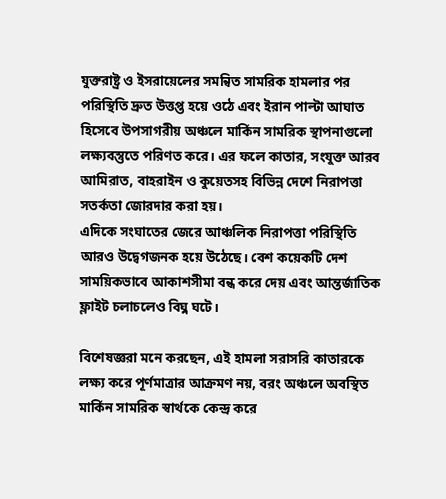যুক্তরাষ্ট্র ও ইসরায়েলের সমন্বিত সামরিক হামলার পর পরিস্থিতি দ্রুত উত্তপ্ত হয়ে ওঠে এবং ইরান পাল্টা আঘাত হিসেবে উপসাগরীয় অঞ্চলে মার্কিন সামরিক স্থাপনাগুলো লক্ষ্যবস্তুতে পরিণত করে। এর ফলে কাতার, সংযুক্ত আরব আমিরাত, বাহরাইন ও কুয়েতসহ বিভিন্ন দেশে নিরাপত্তা সতর্কতা জোরদার করা হয়।
এদিকে সংঘাতের জেরে আঞ্চলিক নিরাপত্তা পরিস্থিতি আরও উদ্বেগজনক হয়ে উঠেছে। বেশ কয়েকটি দেশ সাময়িকভাবে আকাশসীমা বন্ধ করে দেয় এবং আন্তর্জাতিক ফ্লাইট চলাচলেও বিঘ্ন ঘটে।

বিশেষজ্ঞরা মনে করছেন, এই হামলা সরাসরি কাতারকে লক্ষ্য করে পূর্ণমাত্রার আক্রমণ নয়, বরং অঞ্চলে অবস্থিত মার্কিন সামরিক স্বার্থকে কেন্দ্র করে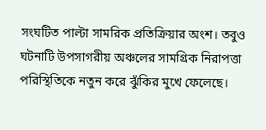সংঘটিত পাল্টা সামরিক প্রতিক্রিয়ার অংশ। তবুও ঘটনাটি উপসাগরীয় অঞ্চলের সামগ্রিক নিরাপত্তা পরিস্থিতিকে নতুন করে ঝুঁকির মুখে ফেলেছে।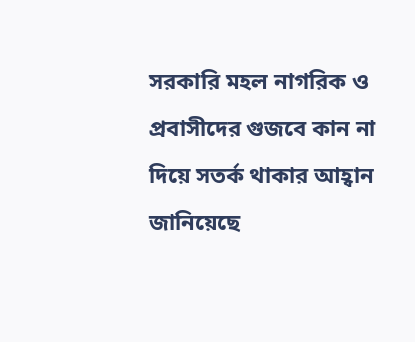সরকারি মহল নাগরিক ও প্রবাসীদের গুজবে কান না দিয়ে সতর্ক থাকার আহ্বান জানিয়েছে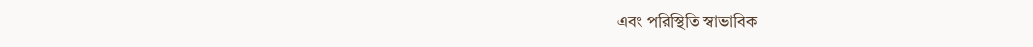এবং পরিস্থিতি স্বাভাবিক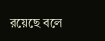রয়েছে বলে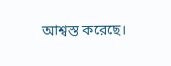আশ্বস্ত করেছে।